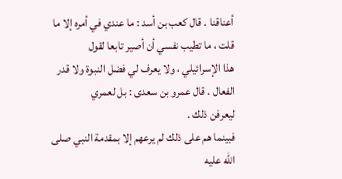أعناقنا . قال كعب بن أسد : ما عندي في أمره إلا ما قلت ، ما تطيب نفسي أن أصير تابعا لقول
هذا الإسرائيلي ، ولا يعرف لي فضل النبوة ولا قدر الفعال . قال عمرو بن سعدى : بل لعمري
ليعرفن ذلك .
فبينما هم على ذلك لم يرعهم إلا بمقدمة النبي صلى الله عليه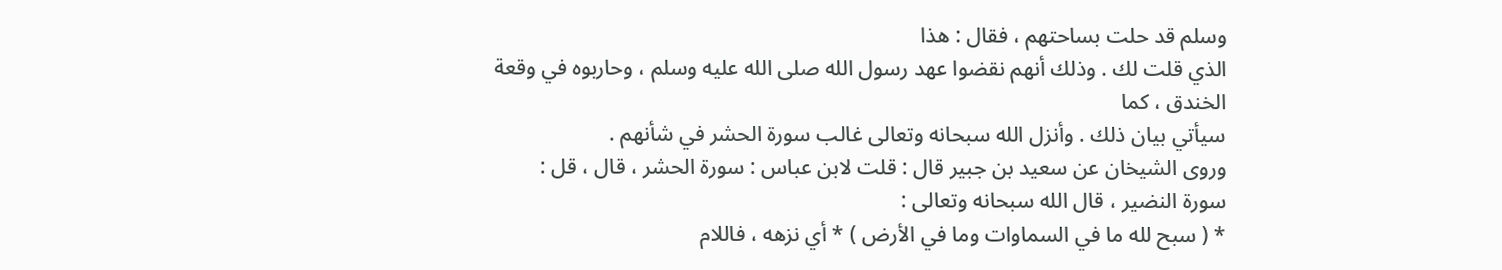وسلم قد حلت بساحتهم ، فقال : هذا
الذي قلت لك . وذلك أنهم نقضوا عهد رسول الله صلى الله عليه وسلم ، وحاربوه في وقعة الخندق ، كما
سيأتي بيان ذلك . وأنزل الله سبحانه وتعالى غالب سورة الحشر في شأنهم .
وروى الشيخان عن سعيد بن جبير قال : قلت لابن عباس : سورة الحشر ، قال ، قل :
سورة النضير ، قال الله سبحانه وتعالى :
* ( سبح لله ما في السماوات وما في الأرض ) * أي نزهه ، فاللام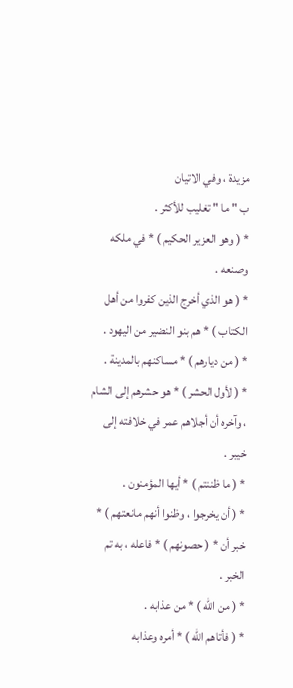مزيدة ، وفي الاتيان
ب " ما " تغليب للأكثر .
* ( وهو العزير الحكيم ) * في ملكه وصنعه .
* ( هو الذي أخرج الذين كفروا من أهل الكتاب ) * هم بنو النضير من اليهود .
* ( من ديارهم ) * مساكنهم بالمدينة .
* ( لأول الحشر ) * هو حشرهم إلى الشام ، وآخره أن أجلاهم عمر في خلافته إلى خيبر .
* ( ما ظننتم ) * أيها المؤمنون .
* ( أن يخرجوا ، وظنوا أنهم مانعتهم ) * خبر أن * ( حصونهم ) * فاعله ، به تم الخبر .
* ( من الله ) * من عذابه .
* ( فأتاهم الله ) * أمره وعذابه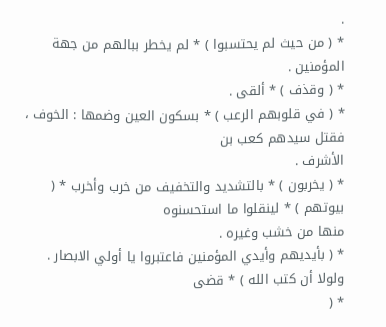.
* ( من حيث لم يحتسبوا ) * لم يخطر ببالهم من جهة المؤمنين .
* ( وقذف ) * ألقى .
* ( في قلوبهم الرعب ) * بسكون العين وضمها : الخوف ، فقتل سيدهم كعب بن
الأشرف .
* ( يخربون ) * بالتشديد والتخفيف من خرب وأخرب * ( بيوتهم ) * لينقلوا ما استحسنوه
منها من خشب وغيره .
* ( بأيديهم وأيدي المؤمنين فاعتبروا يا أولي الابصار . ولولا أن كتب الله ) * قضى
* (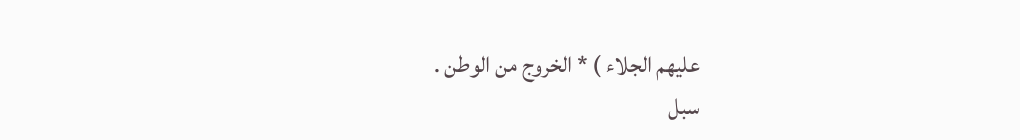عليهم الجلاء ) * الخروج من الوطن .
سبل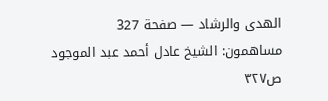الهدى والرشاد — صفحة 327
مساهمون: الشيخ عادل أحمد عبد الموجود
ص٣٢٧